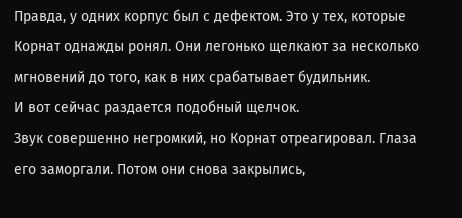Правда, у одних корпус был с дефектом. Это у тех, которые Корнат однажды ронял. Они легонько щелкают за несколько мгновений до того, как в них срабатывает будильник.
И вот сейчас раздается подобный щелчок.
Звук совершенно негромкий, но Корнат отреагировал. Глаза его заморгали. Потом они снова закрылись,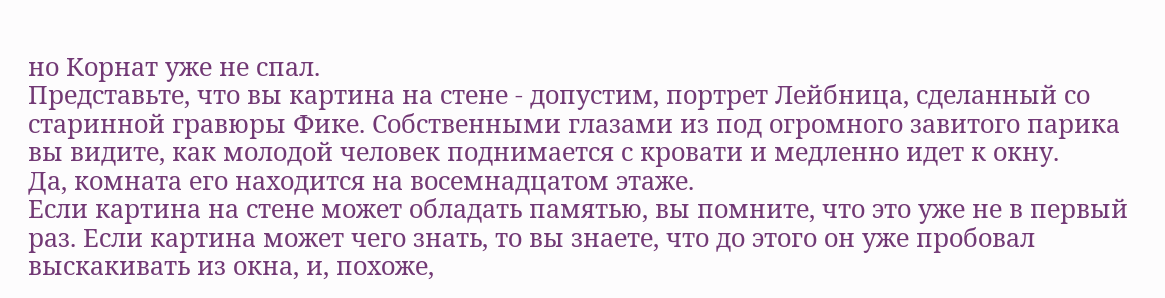но Корнат уже не спал.
Представьте, что вы картина на стене - допустим, портрет Лейбница, сделанный со старинной гравюры Фике. Собственными глазами из под огромного завитого парика вы видите, как молодой человек поднимается с кровати и медленно идет к окну.
Да, комната его находится на восемнадцатом этаже.
Если картина на стене может обладать памятью, вы помните, что это уже не в первый раз. Если картина может чего знать, то вы знаете, что до этого он уже пробовал выскакивать из окна, и, похоже,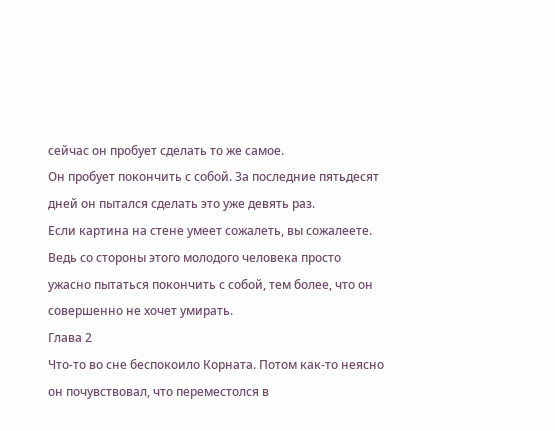сейчас он пробует сделать то же самое.
Он пробует покончить с собой. За последние пятьдесят дней он пытался сделать это уже девять раз.
Если картина на стене умеет сожалеть, вы сожалеете. Ведь со стороны этого молодого человека просто ужасно пытаться покончить с собой, тем более, что он совершенно не хочет умирать.
Глава 2
Что-то во сне беспокоило Корната. Потом как-то неясно он почувствовал, что переместолся в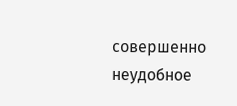совершенно неудобное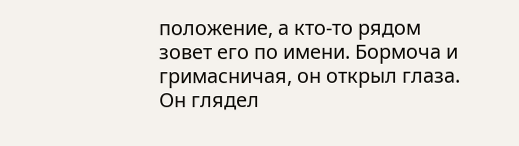положение, а кто-то рядом зовет его по имени. Бормоча и гримасничая, он открыл глаза.
Он глядел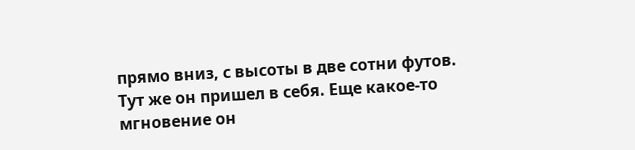прямо вниз, с высоты в две сотни футов.
Тут же он пришел в себя. Еще какое-то мгновение он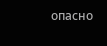опасно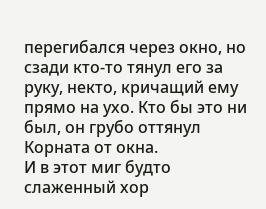перегибался через окно, но сзади кто-то тянул его за руку, некто, кричащий ему прямо на ухо. Кто бы это ни был, он грубо оттянул Корната от окна.
И в этот миг будто слаженный хор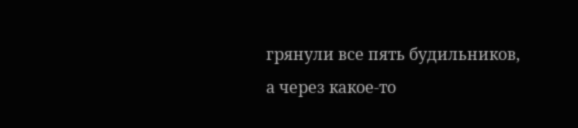грянули все пять будильников, а через какое-то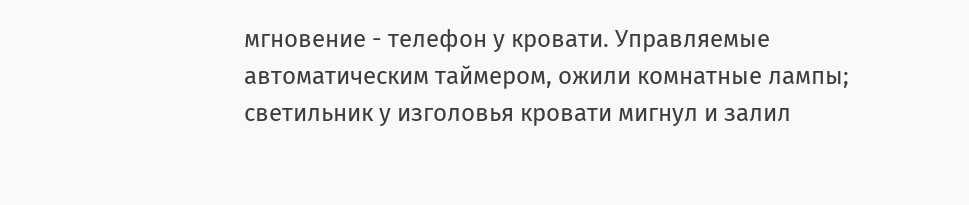мгновение - телефон у кровати. Управляемые автоматическим таймером, ожили комнатные лампы; светильник у изголовья кровати мигнул и залил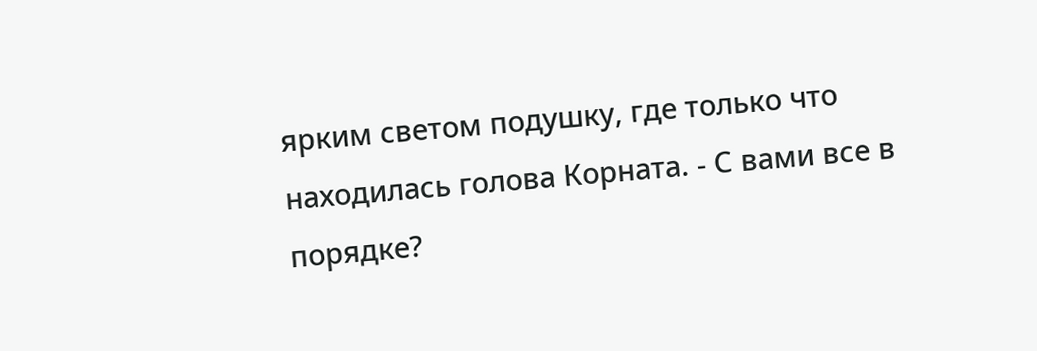ярким светом подушку, где только что находилась голова Корната. - С вами все в порядке?